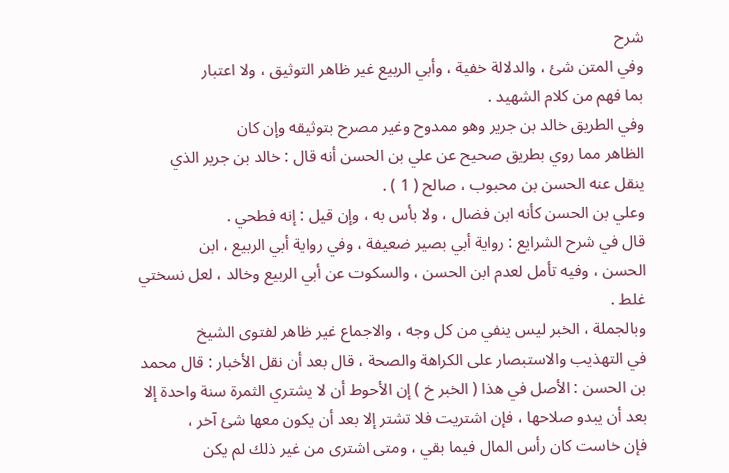شرح
وفي المتن شئ ، والدلالة خفية ، وأبي الربيع غير ظاهر التوثيق ، ولا اعتبار
بما فهم من كلام الشهيد .
وفي الطريق خالد بن جرير وهو ممدوح وغير مصرح بتوثيقه وإن كان
الظاهر مما روي بطريق صحيح عن علي بن الحسن أنه قال : خالد بن جرير الذي
ينقل عنه الحسن بن محبوب ، صالح ( 1 ) .
وعلي بن الحسن كأنه ابن فضال ، ولا بأس به ، وإن قيل : إنه فطحي .
قال في شرح الشرايع : رواية أبي بصير ضعيفة ، وفي رواية أبي الربيع ، ابن
الحسن ، وفيه تأمل لعدم ابن الحسن ، والسكوت عن أبي الربيع وخالد ، لعل نسختي
غلط .
وبالجملة ، الخبر ليس ينفي من كل وجه ، والاجماع غير ظاهر لفتوى الشيخ
في التهذيب والاستبصار على الكراهة والصحة ، قال بعد أن نقل الأخبار : قال محمد
بن الحسن : الأصل في هذا ( الخبر خ ) إن الأحوط أن لا يشتري الثمرة سنة واحدة إلا
بعد أن يبدو صلاحها ، فإن اشتريت فلا تشتر إلا بعد أن يكون معها شئ آخر ،
فإن خاست كان رأس المال فيما بقي ، ومتى اشترى من غير ذلك لم يكن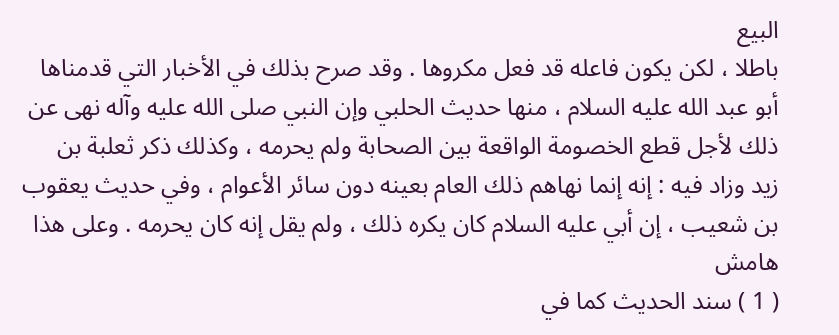البيع
باطلا ، لكن يكون فاعله قد فعل مكروها . وقد صرح بذلك في الأخبار التي قدمناها
أبو عبد الله عليه السلام ، منها حديث الحلبي وإن النبي صلى الله عليه وآله نهى عن
ذلك لأجل قطع الخصومة الواقعة بين الصحابة ولم يحرمه ، وكذلك ذكر ثعلبة بن
زيد وزاد فيه : إنه إنما نهاهم ذلك العام بعينه دون سائر الأعوام ، وفي حديث يعقوب
بن شعيب ، إن أبي عليه السلام كان يكره ذلك ، ولم يقل إنه كان يحرمه . وعلى هذا
هامش
( 1 ) سند الحديث كما في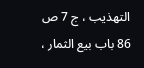التهذيب ، ج 7 ص 86 باب بيع الثمار ،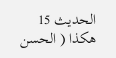الحديث 15 هكذا ( الحسن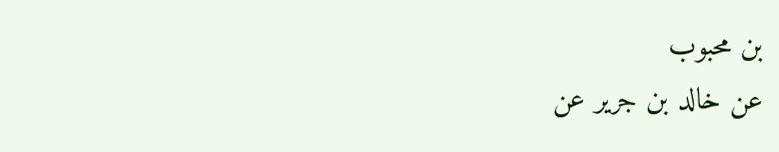بن محبوب
عن خالد بن جرير عن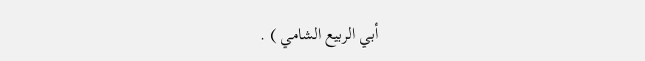أبي الربيع الشامي ) .